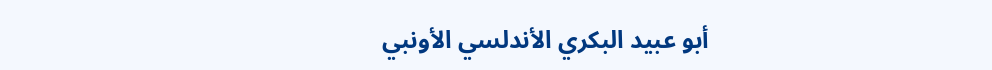أبو عبيد البكري الأندلسي الأونبي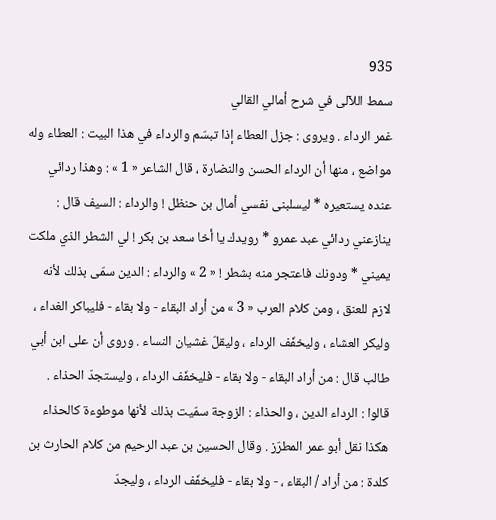935
سمط اللآلى في شرح أمالي القالي
غمر الرداء . ويروى : جزل العطاء إذا تبسّم والرداء في هذا البيت : العطاء وله مواضع ، منها أن الرداء الحسن والنضارة ، قال الشاعر « 1 » : وهذا ردائي عنده يستعيره * ليسلبنى نفسي أمال بن حنظل ! والرداء : السيف قال : ينازعني ردائي عبد عمرو * رويدك يا أخا سعد بن بكر ! لي الشطر الذي ملكت يميني * ودونك فاعتجر منه بشطر ! « 2 » والرداء : الدين سمّى بذلك لأنه لازم للعنق ، ومن كلام العرب « 3 » من أراد البقاء - ولا بقاء - فليباكر الغداء ، وليكر العشاء ، وليخفّف الرداء ، وليقلّ غشيان النساء . وروى أن على ابن أبي طالب قال : من أراد البقاء - ولا بقاء - فليخفّف الرداء ، وليستجدّ الحذاء . قالوا : الرداء الدين ، والحذاء : الزوجة سمّيت بذلك لأنها موطوءة كالحذاء هكذا نقل أبو عمر المطرّز . وقال الحسين بن عبد الرحيم من كلام الحارث بن كلدة : من أراد / البقاء ، - ولا بقاء - فليخفّف الرداء ، وليجدّ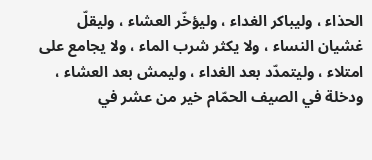الحذاء ، وليباكر الغداء ، وليؤخّر العشاء ، وليقلّ غشيان النساء ، ولا يكثر شرب الماء ، ولا يجامع على امتلاء ، وليتمدّد بعد الغداء ، وليمش بعد العشاء ، ودخلة في الصيف الحمّام خير من عشر في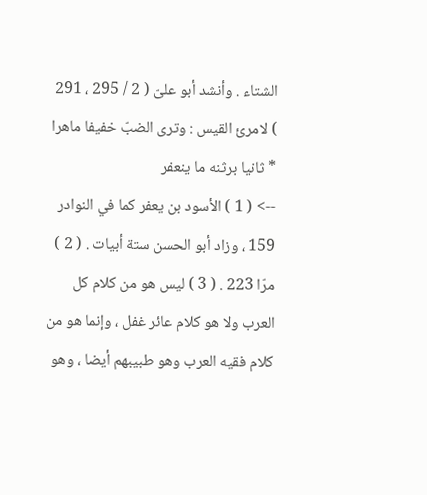الشتاء . وأنشد أبو علىّ ( 2 / 295 ، 291 ) لامرئ القيس : وترى الضبّ خفيفا ماهرا * ثانيا برثنه ما ينعفر
--> ( 1 ) الأسود بن يعفر كما في النوادر 159 ، وزاد أبو الحسن ستة أبيات . ( 2 ) مرّا 223 . ( 3 ) ليس هو من كلام كل العرب ولا هو كلام عائر غفل ، وإنما هو من كلام فقيه العرب وهو طبيبهم أيضا ، وهو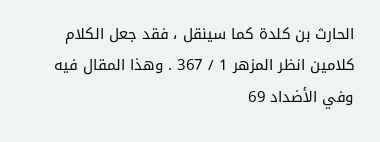الحارث بن كلدة كما سينقل ، فقد جعل الكلام كلامين انظر المزهر 1 / 367 . وهذا المقال فيه وفي الأضداد 69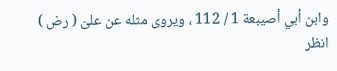وابن أبي أصيبعة 1 / 112 ، ويروى مثله عن علىّ ( رض ) انظر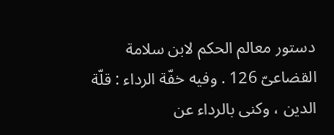دستور معالم الحكم لابن سلامة القضاعىّ 126 . وفيه خفّة الرداء : قلّة الدين ، وكنى بالرداء عن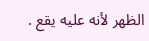الظهر لأنه عليه يقع .